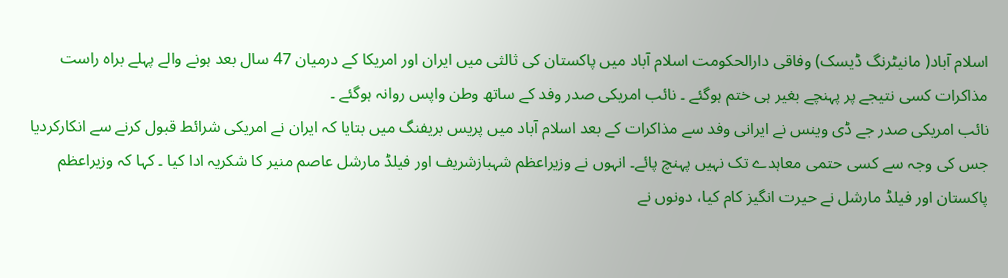اسلام آباد( مانیٹرنگ ڈیسک) وفاقی دارالحکومت اسلام آباد میں پاکستان کی ثالثی میں ایران اور امریکا کے درمیان 47 سال بعد ہونے والے پہلے براہ راست مذاکرات کسی نتیجے پر پہنچے بغیر ہی ختم ہوگئے ۔ نائب امریکی صدر وفد کے ساتھ وطن واپس روانہ ہوگئے ۔
نائب امریکی صدر جے ڈی وینس نے ایرانی وفد سے مذاکرات کے بعد اسلام آباد میں پریس بریفنگ میں بتایا کہ ایران نے امریکی شرائط قبول کرنے سے انکارکردیا جس کی وجہ سے کسی حتمی معاہدے تک نہیں پہنچ پائے۔ انہوں نے وزیراعظم شہبازشریف اور فیلڈ مارشل عاصم منیر کا شکریہ ادا کیا ۔ کہا کہ وزیراعظم پاکستان اور فیلڈ مارشل نے حیرت انگیز کام کیا، دونوں نے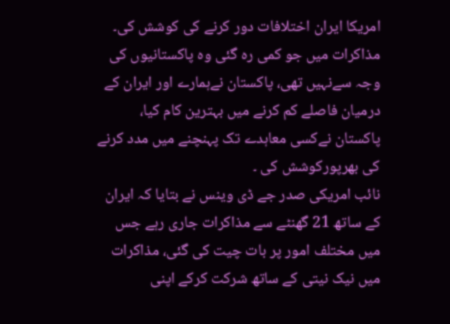امریکا ایران اختلافات دور کرنے کی کوشش کی۔ مذاکرات میں جو کمی رہ گئی وہ پاکستانیوں کی وجہ سےنہیں تھی، پاکستان نےہمارے اور ایران کے درمیان فاصلے کم کرنے میں بہترین کام کیا، پاکستان نےکسی معاہدے تک پہنچنے میں مدد کرنے کی بھرپورکوشش کی ۔
نائب امریکی صدر جے ڈی وینس نے بتایا کہ ایران کے ساتھ 21 گھنٹے سے مذاکرات جاری رہے جس میں مختلف امور پر بات چیت کی گئی، مذاکرات میں نیک نیتی کے ساتھ شرکت کرکے اپنی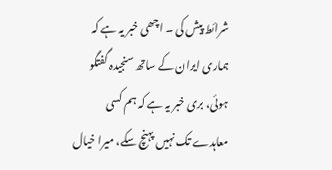شرائط پیش کی ۔ اچھی خبر یہ ہے کہ ہماری ایران کے ساتھ سنجیدہ گفتگو ہوئی، بری خبر یہ ہے کہ ہم کسی معاہدے تک نہیں پہنچ سکے، میرا خیال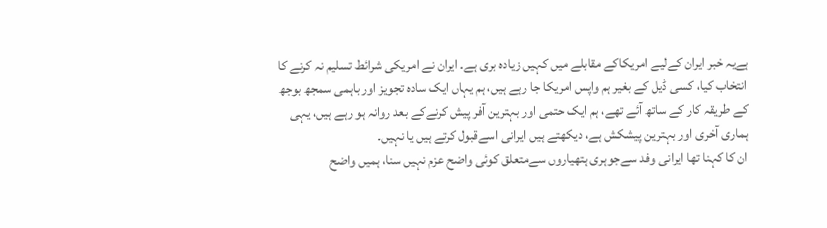ہےیہ خبر ایران کےلیے امریکاکے مقابلے میں کہیں زیادہ بری ہے۔ ایران نے امریکی شرائط تسلیم نہ کرنے کا انتخاب کیا، کسی ڈیل کے بغیر ہم واپس امریکا جا رہے ہیں، ہم یہاں ایک سادہ تجویز اور باہمی سمجھ بوجھ کے طریقہ کار کے ساتھ آئے تھے، ہم ایک حتمی اور بہترین آفر پیش کرنےکے بعد روانہ ہو رہے ہیں، یہی ہماری آخری اور بہترین پیشکش ہے، دیکھتے ہیں ایرانی اسےقبول کرتے ہیں یا نہیں۔
ان کا کہنا تھا ایرانی وفد سےجوہری ہتھیاروں سےمتعلق کوئی واضح عزم نہیں سنا، ہمیں واضح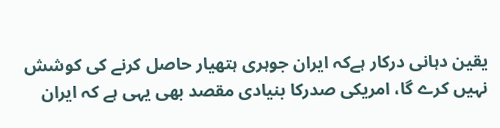یقین دہانی درکار ہےکہ ایران جوہری ہتھیار حاصل کرنے کی کوشش نہیں کرے گا، امریکی صدرکا بنیادی مقصد بھی یہی ہے کہ ایران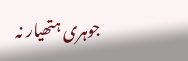جوہری ہتھیار نہ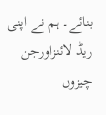بنائے۔ ہم نے اپنی ریڈ لائنزاورجن چیزوں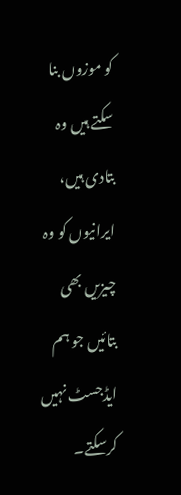کو موزوں بنا سکتے ہیں وہ بتادی ہیں، ایرانیوں کو وہ چیزیں بھی بتائیں جو ہم ایڈجسٹ نہیں کرسکتے۔